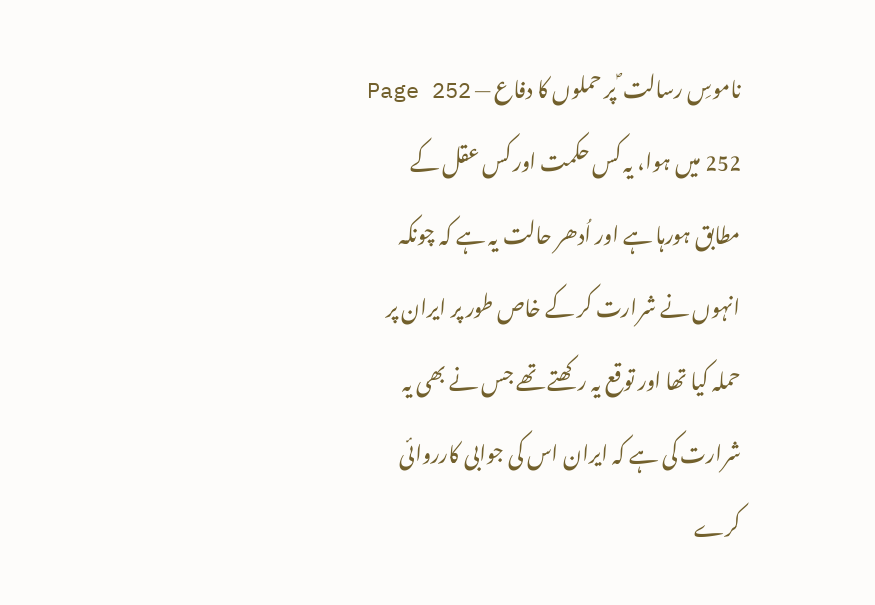ناموسِ رسالت ؐ پر حملوں کا دفاع — Page 252
252 میں ہوا، یہ کس حکمت اور کس عقل کے مطابق ہورہا ہے اور اُدھر حالت یہ ہے کہ چونکہ انہوں نے شرارت کر کے خاص طور پر ایران پر حملہ کیا تھا اور توقع یہ رکھتے تھے جس نے بھی یہ شرارت کی ہے کہ ایران اس کی جوابی کارروائی کرے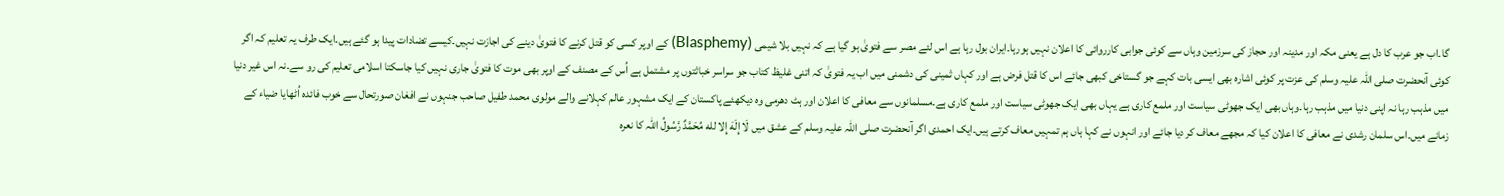گا۔اب جو عرب کا دل ہے یعنی مکہ اور مدینہ اور حجاز کی سرزمین وہاں سے کوئی جوابی کارروائی کا اعلان نہیں ہورہا۔ایران بول رہا ہے اس لئے مصر سے فتویٰ ہو گیا ہے کہ نہیں بلا شیمی (Blasphemy) کے اوپر کسی کو قتل کرنے کا فتویٰ دینے کی اجازت نہیں۔کیسے تضادات پیدا ہو گئے ہیں۔ایک طرف یہ تعلیم کہ اگر کوئی آنحضرت صلی اللہ علیہ وسلم کی عزت پر کوئی اشارہ بھی ایسی بات کہے جو گستاخی کبھی جائے اس کا قتل فرض ہے اور کہاں ثمینی کی دشمنی میں اب یہ فتویٰ کہ اتنی غلیظ کتاب جو سراسر خباثتوں پر مشتمل ہے اُس کے مصنف کے اوپر بھی موت کا فتویٰ جاری نہیں کیا جاسکتا اسلامی تعلیم کی رو سے۔نہ اس غیر دنیا میں مذہب رہا نہ اپنی دنیا میں مذہب رہا۔وہاں بھی ایک جھوٹی سیاست اور ملمع کاری ہے یہاں بھی ایک جھوٹی سیاست اور ملمع کاری ہے۔مسلمانوں سے معافی کا اعلان اور ہٹ دھرمی وہ دیکھئے پاکستان کے ایک مشہور عالم کہلانے والے مولوی محمد طفیل صاحب جنہوں نے افغان صورتحال سے خوب فائدہ اُٹھایا ضیاء کے زمانے میں۔اس سلمان رشدی نے معافی کا اعلان کیا کہ مجھے معاف کر دیا جائے اور انہوں نے کہا ہاں ہم تمہیں معاف کرتے ہیں۔ایک احمدی اگر آنحضرت صلی اللہ علیہ وسلم کے عشق میں لَا إِلَهَ إِلا لله مُحَمَّدٌ رَّسُولُ اللہ کا نعرہ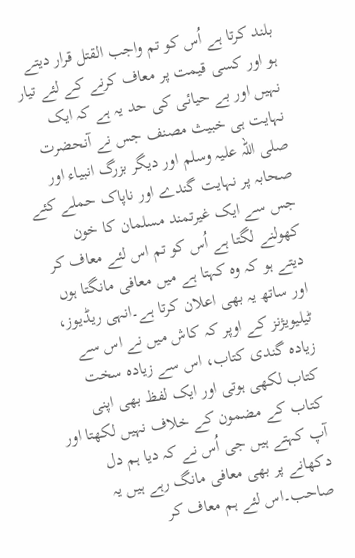بلند کرتا ہے اُس کو تم واجب القتل قرار دیتے ہو اور کسی قیمت پر معاف کرنے کے لئے تیار نہیں اور بے حیائی کی حد یہ ہے کہ ایک نہایت ہی خبیث مصنف جس نے آنحضرت صلی اللہ علیہ وسلم اور دیگر بزرگ انبیاء اور صحابہ پر نہایت گندے اور ناپاک حملے کئے جس سے ایک غیرتمند مسلمان کا خون کھولنے لگتا ہے اُس کو تم اس لئے معاف کر دیتے ہو کہ وہ کہتا ہے میں معافی مانگتا ہوں اور ساتھ یہ بھی اعلان کرتا ہے۔انہی ریڈیوز، ٹیلیویژنز کے اوپر کہ کاش میں نے اس سے زیادہ گندی کتاب، اس سے زیادہ سخت کتاب لکھی ہوتی اور ایک لفظ بھی اپنی کتاب کے مضمون کے خلاف نہیں لکھتا اور آپ کہتے ہیں جی اُس نے کہ دیا ہم دل دکھانے پر بھی معافی مانگ رہے ہیں یہ صاحب۔اس لئے ہم معاف کر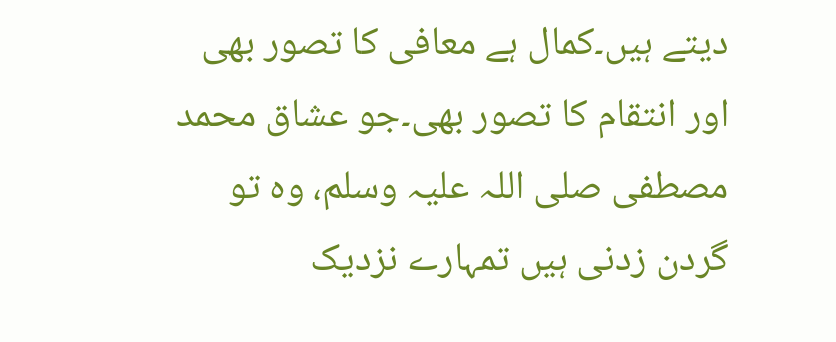دیتے ہیں۔کمال ہے معافی کا تصور بھی اور انتقام کا تصور بھی۔جو عشاق محمد مصطفی صلی اللہ علیہ وسلم، وہ تو گردن زدنی ہیں تمہارے نزدیک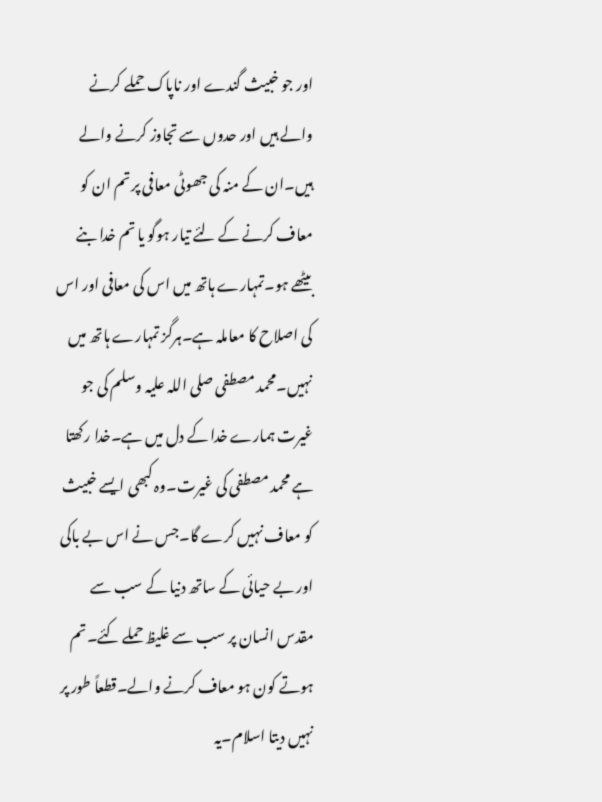اور جو خبیث گندے اور ناپاک حملے کرنے والے ہیں اور حدوں سے تجاوز کرنے والے ہیں۔ان کے منہ کی جھوٹی معافی پر تم ان کو معاف کرنے کے لئے تیار ہوگو یا تم خدا بنے بیٹھے ہو۔تمہارے ہاتھ میں اس کی معافی اور اس کی اصلاح کا معاملہ ہے۔ہرگز تمہارے ہاتھ میں نہیں۔محمد مصطفی صلی اللہ علیہ وسلم کی جو غیرت ہمارے خدا کے دل میں ہے۔خدا رکھتا ہے محمد مصطفی کی غیرت۔وہ کبھی ایسے خبیث کو معاف نہیں کرے گا۔جس نے اس بے باکی اور بے حیائی کے ساتھ دنیا کے سب سے مقدس انسان پر سب سے غلیظ حملے کئے۔تم ہوتے کون ہو معاف کرنے والے۔قطعاً طور پر نہیں دیتا اسلام۔یہ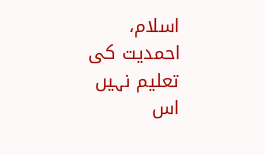اسلام، احمدیت کی تعلیم نہیں اس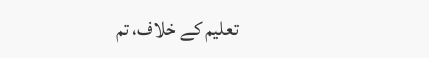تعلیم کے خلاف، تم